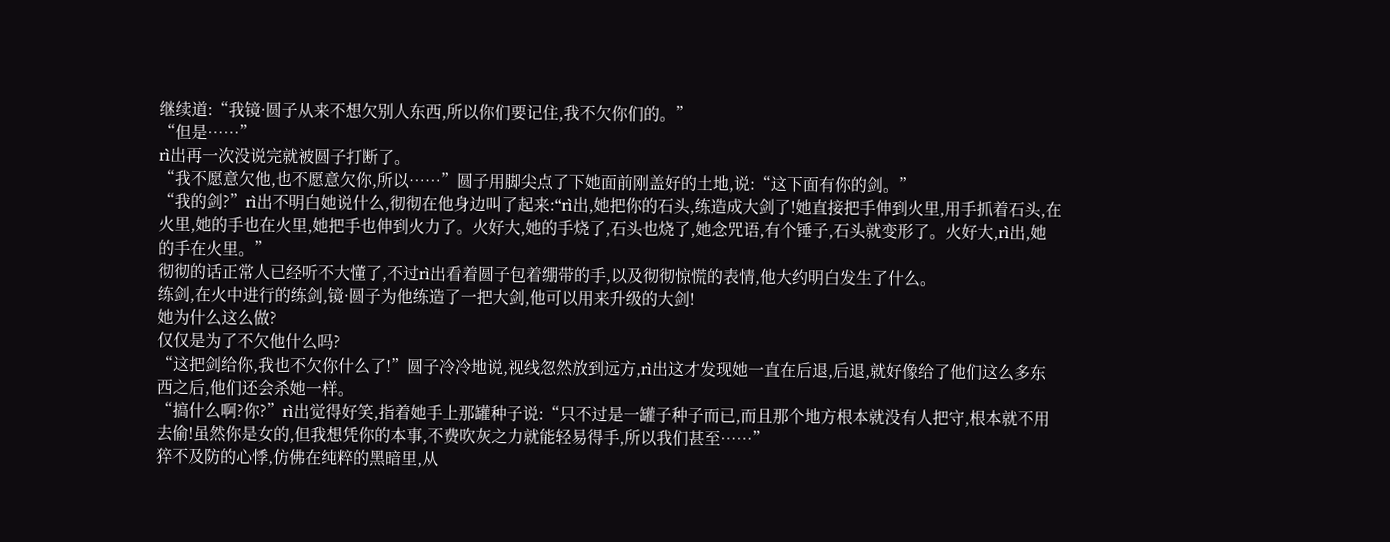继续道:“我镜·圆子从来不想欠别人东西,所以你们要记住,我不欠你们的。”
“但是……”
rì出再一次没说完就被圆子打断了。
“我不愿意欠他,也不愿意欠你,所以……”圆子用脚尖点了下她面前刚盖好的土地,说:“这下面有你的剑。”
“我的剑?”rì出不明白她说什么,彻彻在他身边叫了起来:“rì出,她把你的石头,练造成大剑了!她直接把手伸到火里,用手抓着石头,在火里,她的手也在火里,她把手也伸到火力了。火好大,她的手烧了,石头也烧了,她念咒语,有个锤子,石头就变形了。火好大,rì出,她的手在火里。”
彻彻的话正常人已经听不大懂了,不过rì出看着圆子包着绷带的手,以及彻彻惊慌的表情,他大约明白发生了什么。
练剑,在火中进行的练剑,镜·圆子为他练造了一把大剑,他可以用来升级的大剑!
她为什么这么做?
仅仅是为了不欠他什么吗?
“这把剑给你,我也不欠你什么了!”圆子冷冷地说,视线忽然放到远方,rì出这才发现她一直在后退,后退,就好像给了他们这么多东西之后,他们还会杀她一样。
“搞什么啊?你?”rì出觉得好笑,指着她手上那罐种子说:“只不过是一罐子种子而已,而且那个地方根本就没有人把守,根本就不用去偷!虽然你是女的,但我想凭你的本事,不费吹灰之力就能轻易得手,所以我们甚至……”
猝不及防的心悸,仿佛在纯粹的黑暗里,从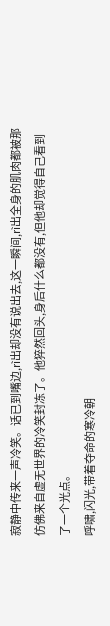寂静中传来一声冷笑。话已到嘴边,rì出却没有说出去,这一瞬间,rì出全身的肌肉都被那仿佛来自虚无世界的冷笑封冻了。他猝然回头,身后什么都没有,但他却觉得自己看到了一个光点。
呼啸,闪光,带着夺命的寒冷朝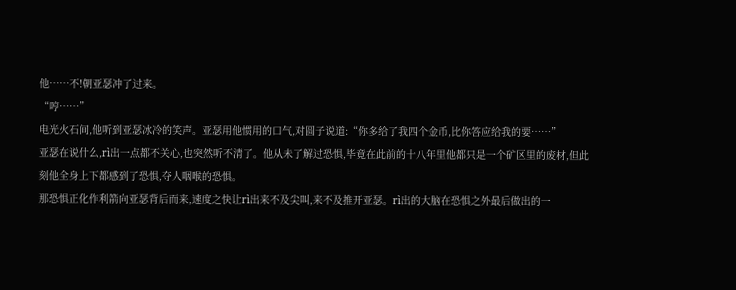他……不!朝亚瑟冲了过来。
“哼……”
电光火石间,他听到亚瑟冰冷的笑声。亚瑟用他惯用的口气,对圆子说道:“你多给了我四个金币,比你答应给我的要……”
亚瑟在说什么,rì出一点都不关心,也突然听不清了。他从未了解过恐惧,毕竟在此前的十八年里他都只是一个矿区里的废材,但此刻他全身上下都感到了恐惧,夺人咽喉的恐惧。
那恐惧正化作利箭向亚瑟背后而来,速度之快让rì出来不及尖叫,来不及推开亚瑟。rì出的大脑在恐惧之外最后做出的一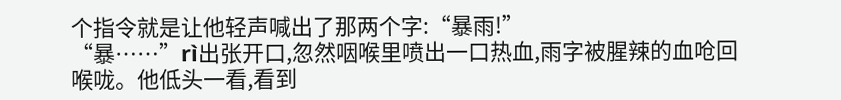个指令就是让他轻声喊出了那两个字:“暴雨!”
“暴……”rì出张开口,忽然咽喉里喷出一口热血,雨字被腥辣的血呛回喉咙。他低头一看,看到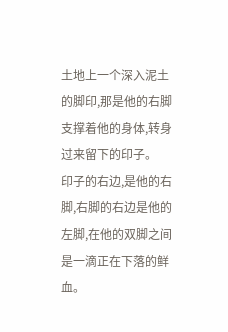土地上一个深入泥土的脚印,那是他的右脚支撑着他的身体,转身过来留下的印子。
印子的右边,是他的右脚,右脚的右边是他的左脚,在他的双脚之间是一滴正在下落的鲜血。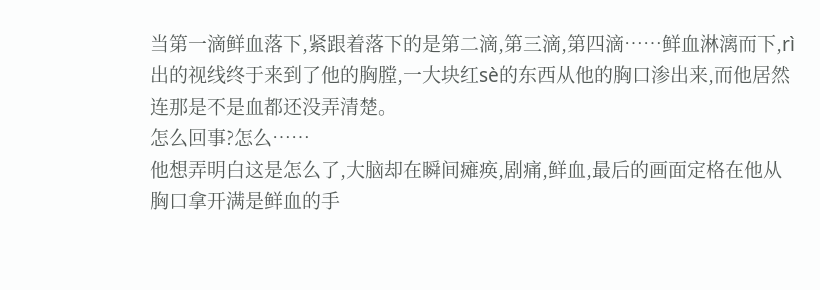当第一滴鲜血落下,紧跟着落下的是第二滴,第三滴,第四滴……鲜血淋漓而下,rì出的视线终于来到了他的胸膛,一大块红sè的东西从他的胸口渗出来,而他居然连那是不是血都还没弄清楚。
怎么回事?怎么……
他想弄明白这是怎么了,大脑却在瞬间瘫痪,剧痛,鲜血,最后的画面定格在他从胸口拿开满是鲜血的手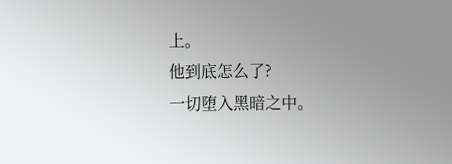上。
他到底怎么了?
一切堕入黑暗之中。